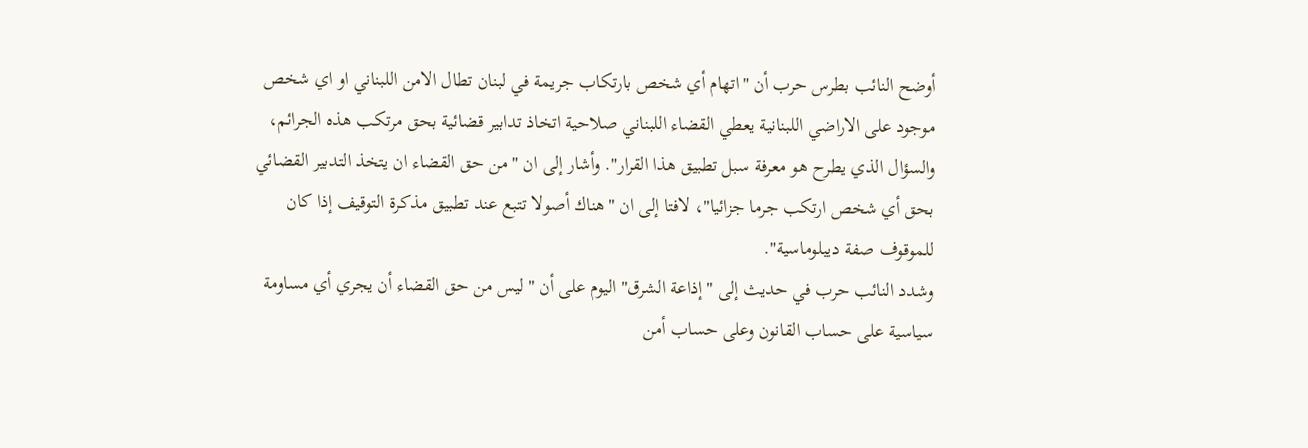أوضح النائب بطرس حرب أن "اتهام أي شخص بارتكاب جريمة في لبنان تطال الامن اللبناني او اي شخص موجود على الاراضي اللبنانية يعطي القضاء اللبناني صلاحية اتخاذ تدابير قضائية بحق مرتكب هذه الجرائم، والسؤال الذي يطرح هو معرفة سبل تطبيق هذا القرار". وأشار إلى ان "من حق القضاء ان يتخذ التدبير القضائي بحق أي شخص ارتكب جرما جزائيا"، لافتا إلى ان "هناك أصولا تتبع عند تطبيق مذكرة التوقيف إذا كان للموقوف صفة ديبلوماسية".
وشدد النائب حرب في حديث إلى "إذاعة الشرق" اليوم على أن "ليس من حق القضاء أن يجري أي مساومة سياسية على حساب القانون وعلى حساب أمن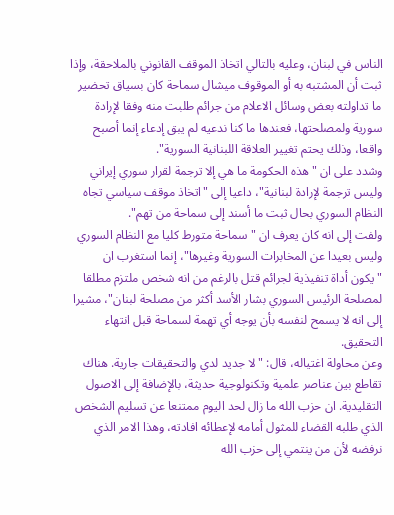الناس في لبنان، وعليه بالتالي اتخاذ الموقف القانوني بالملاحقة، وإذا ثبت أن المشتبه به أو الموقوف ميشال سماحة كان بسياق تحضير ما تداولته بعض وسائل الاعلام من جرائم طلبت منه وفقا لإرادة سورية ولمصلحتها، فعندها ما كنا ندعيه لم يبق إدعاء إنما أصبح واقعا، وذلك يحتم تغيير العلاقة اللبنانية السورية".
وشدد على ان "هذه الحكومة ما هي إلا ترجمة لقرار سوري إيراني وليس ترجمة لإرادة لبنانية"، داعيا إلى "اتخاذ موقف سياسي تجاه النظام السوري بحال ثبت ما أسند إلى سماحة من تهم".
ولفت إلى انه كان يعرف ان "سماحة متورط كليا مع النظام السوري وليس بعيدا عن المخابرات السورية وغيرها"، إنما استغرب ان "يكون أداة تنفيذية لجرائم قتل بالرغم من انه شخص ملتزم مطلقا لمصلحة الرئيس السوري بشار الأسد أكثر من مصلحة لبنان"، مشيرا إلى انه لا يسمح لنفسه بأن يوجه أي تهمة لسماحة قبل انتهاء التحقيق.
وعن محاولة اغتياله، قال: "لا جديد لدي والتحقيقات جارية. هناك تقاطع بين عناصر علمية وتكنولوجية حديثة، بالإضافة إلى الاصول التقليدية. ان حزب الله ما زال لحد اليوم ممتنعا عن تسليم الشخص الذي طلبه القضاء للمثول أمامه لإعطائه افادته، وهذا الامر الذي نرفضه لأن من ينتمي إلى حزب الله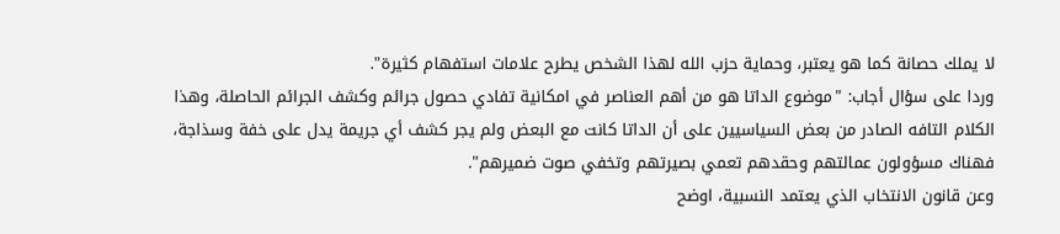لا يملك حصانة كما هو يعتبر، وحماية حزب الله لهذا الشخص يطرح علامات استفهام كثيرة".
وردا على سؤال أجاب: "موضوع الداتا هو من أهم العناصر في امكانية تفادي حصول جرائم وكشف الجرائم الحاصلة، وهذا الكلام التافه الصادر من بعض السياسيين على أن الداتا كانت مع البعض ولم يجر كشف أي جريمة يدل على خفة وسذاجة، فهناك مسؤولون عمالتهم وحقدهم تعمي بصيرتهم وتخفي صوت ضميرهم".
وعن قانون الانتخاب الذي يعتمد النسبية، اوضح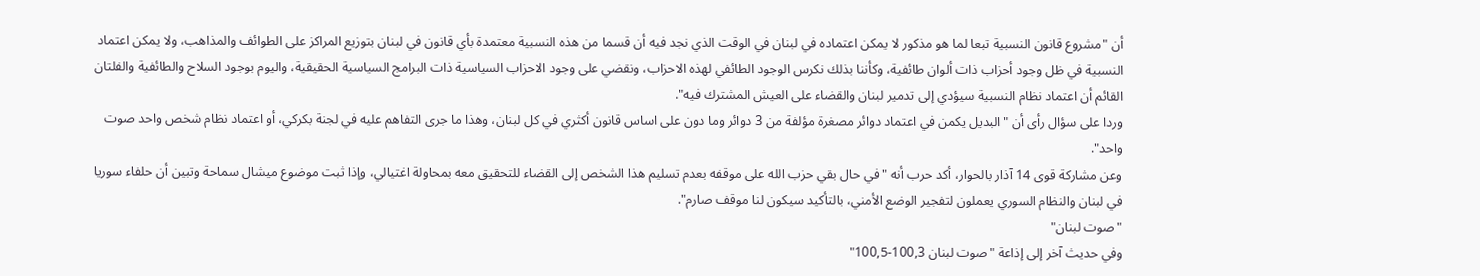أن "مشروع قانون النسبية تبعا لما هو مذكور لا يمكن اعتماده في لبنان في الوقت الذي نجد فيه أن قسما من هذه النسبية معتمدة بأي قانون في لبنان بتوزيع المراكز على الطوائف والمذاهب، ولا يمكن اعتماد النسبية في ظل وجود أحزاب ذات ألوان طائفية، وكأننا بذلك نكرس الوجود الطائفي لهذه الاحزاب، ونقضي على وجود الاحزاب السياسية ذات البرامج السياسية الحقيقية، واليوم بوجود السلاح والطائفية والفلتان القائم أن اعتماد نظام النسبية سيؤدي إلى تدمير لبنان والقضاء على العيش المشترك فيه".
وردا على سؤال رأى أن "البديل يكمن في اعتماد دوائر مصغرة مؤلفة من 3 دوائر وما دون على اساس قانون أكثري في كل لبنان، وهذا ما جرى التفاهم عليه في لجنة بكركي، أو اعتماد نظام شخص واحد صوت واحد".
وعن مشاركة قوى 14 آذار بالحوار، أكد حرب أنه "في حال بقي حزب الله على موقفه بعدم تسليم هذا الشخص إلى القضاء للتحقيق معه بمحاولة اغتيالي، وإذا ثبت موضوع ميشال سماحة وتبين أن حلفاء سوريا في لبنان والنظام السوري يعملون لتفجير الوضع الأمني، بالتأكيد سيكون لنا موقف صارم".
"صوت لبنان"
وفي حديث آخر إلى إذاعة "صوت لبنان 100,3-100,5"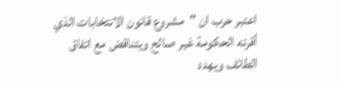اعتبر حرب ان "مشروع قانون الانتخابات الذي أقرته الحكومة غير صالح ويتناقض مع اتفاق الطائف ويهدد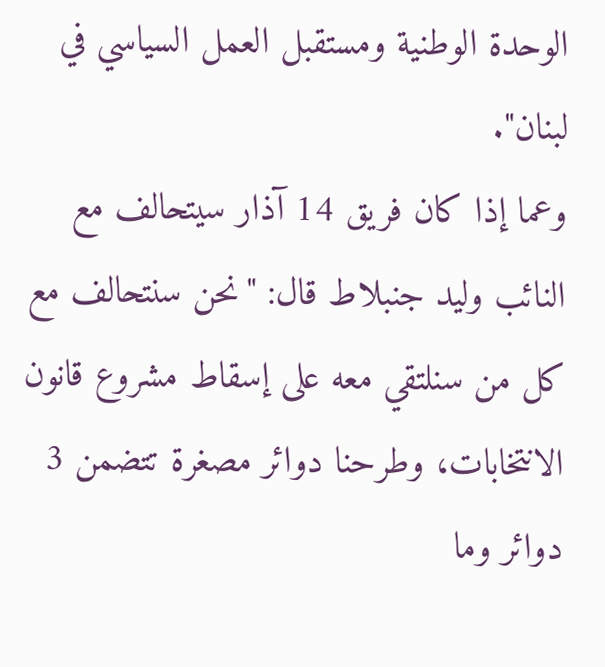الوحدة الوطنية ومستقبل العمل السياسي في لبنان".
وعما إذا كان فريق 14 آذار سيتحالف مع النائب وليد جنبلاط قال: "نحن سنتحالف مع كل من سنلتقي معه على إسقاط مشروع قانون الانتخابات، وطرحنا دوائر مصغرة تتضمن 3 دوائر وما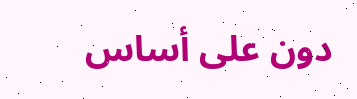دون على أساس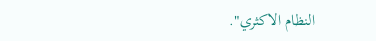النظام الاكثري".